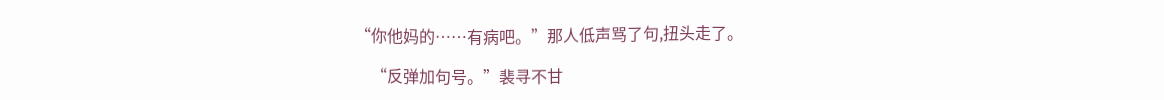“你他妈的……有病吧。”那人低声骂了句,扭头走了。

    “反弹加句号。”裴寻不甘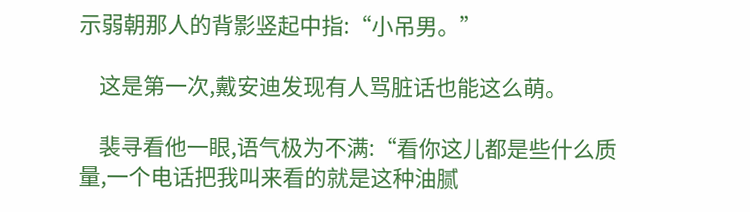示弱朝那人的背影竖起中指:“小吊男。”

    这是第一次,戴安迪发现有人骂脏话也能这么萌。

    裴寻看他一眼,语气极为不满:“看你这儿都是些什么质量,一个电话把我叫来看的就是这种油腻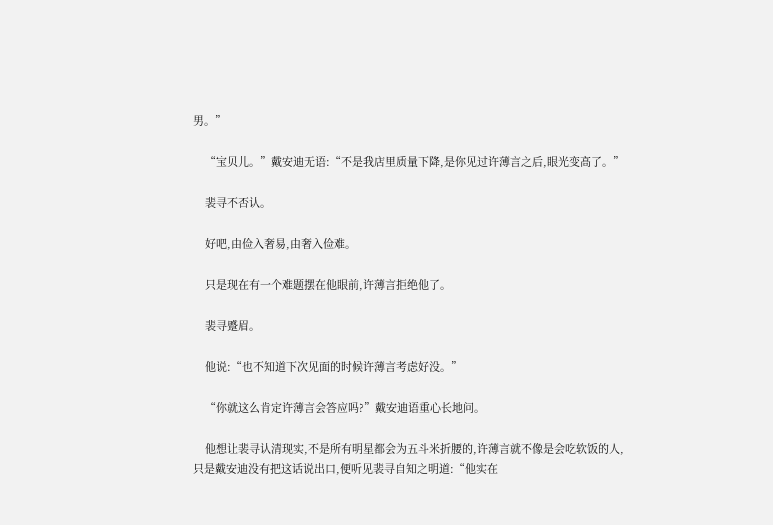男。”

    “宝贝儿。”戴安迪无语:“不是我店里质量下降,是你见过许薄言之后,眼光变高了。”

    裴寻不否认。

    好吧,由俭入奢易,由奢入俭难。

    只是现在有一个难题摆在他眼前,许薄言拒绝他了。

    裴寻蹙眉。

    他说:“也不知道下次见面的时候许薄言考虑好没。”

    “你就这么肯定许薄言会答应吗?”戴安迪语重心长地问。

    他想让裴寻认清现实,不是所有明星都会为五斗米折腰的,许薄言就不像是会吃软饭的人,只是戴安迪没有把这话说出口,便听见裴寻自知之明道:“他实在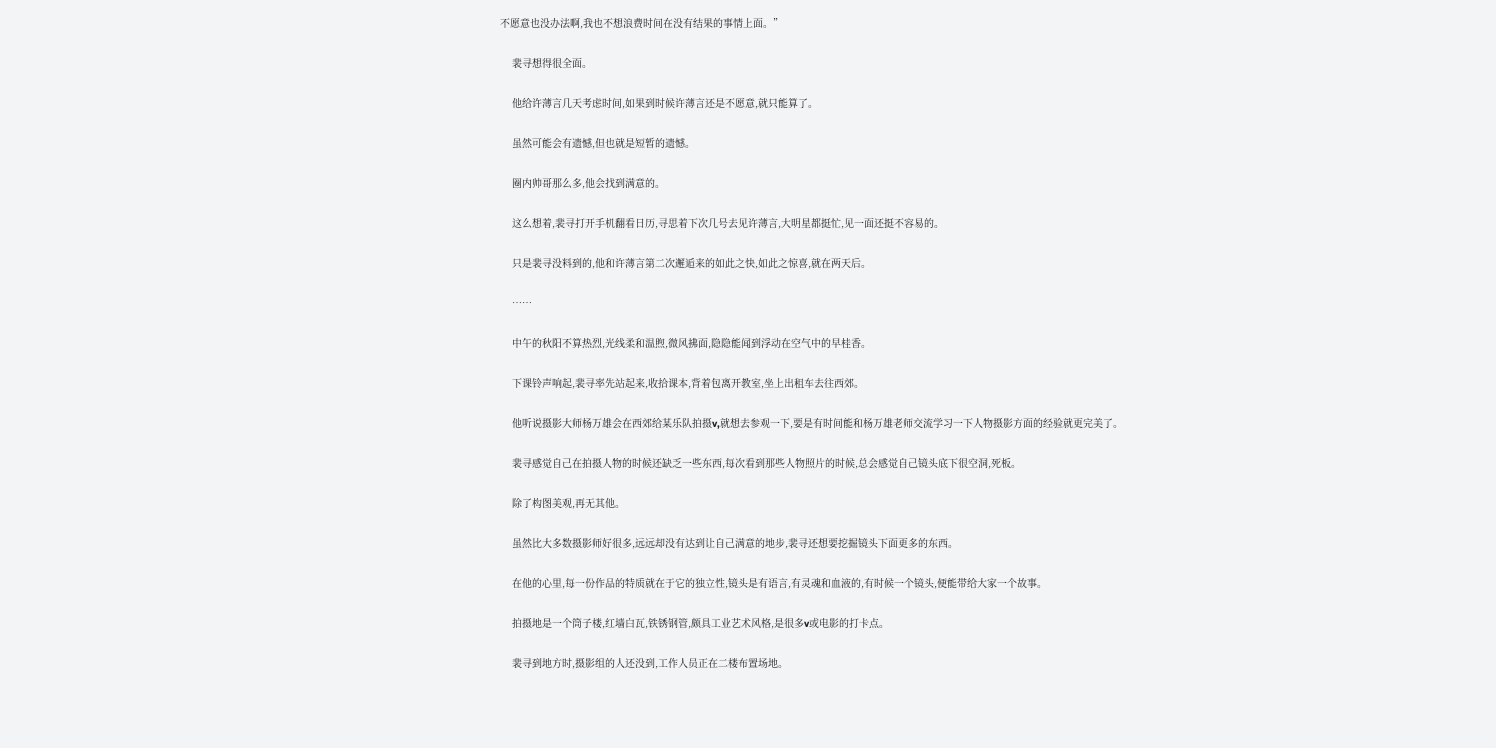不愿意也没办法啊,我也不想浪费时间在没有结果的事情上面。”

    裴寻想得很全面。

    他给许薄言几天考虑时间,如果到时候许薄言还是不愿意,就只能算了。

    虽然可能会有遗憾,但也就是短暂的遗憾。

    圈内帅哥那么多,他会找到满意的。

    这么想着,裴寻打开手机翻看日历,寻思着下次几号去见许薄言,大明星都挺忙,见一面还挺不容易的。

    只是裴寻没料到的,他和许薄言第二次邂逅来的如此之快,如此之惊喜,就在两天后。

    ……

    中午的秋阳不算热烈,光线柔和温煦,微风拂面,隐隐能闻到浮动在空气中的早桂香。

    下课铃声响起,裴寻率先站起来,收拾课本,背着包离开教室,坐上出租车去往西郊。

    他听说摄影大师杨万雄会在西郊给某乐队拍摄v,就想去参观一下,要是有时间能和杨万雄老师交流学习一下人物摄影方面的经验就更完美了。

    裴寻感觉自己在拍摄人物的时候还缺乏一些东西,每次看到那些人物照片的时候,总会感觉自己镜头底下很空洞,死板。

    除了构图美观,再无其他。

    虽然比大多数摄影师好很多,远远却没有达到让自己满意的地步,裴寻还想要挖掘镜头下面更多的东西。

    在他的心里,每一份作品的特质就在于它的独立性,镜头是有语言,有灵魂和血液的,有时候一个镜头,便能带给大家一个故事。

    拍摄地是一个筒子楼,红墙白瓦,铁锈钢管,颇具工业艺术风格,是很多v或电影的打卡点。

    裴寻到地方时,摄影组的人还没到,工作人员正在二楼布置场地。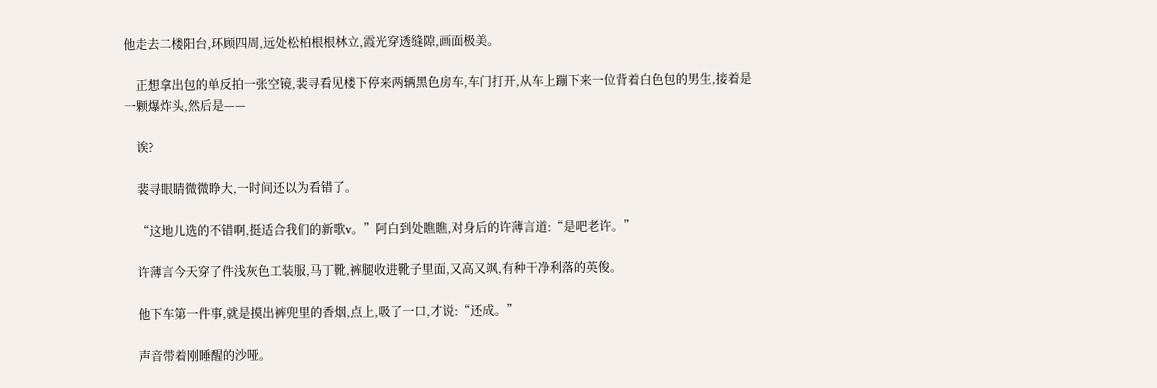他走去二楼阳台,环顾四周,远处松柏根根林立,霞光穿透缝隙,画面极美。

    正想拿出包的单反拍一张空镜,裴寻看见楼下停来两辆黑色房车,车门打开,从车上蹦下来一位背着白色包的男生,接着是一颗爆炸头,然后是——

    诶?

    裴寻眼睛微微睁大,一时间还以为看错了。

    “这地儿选的不错啊,挺适合我们的新歌v。”阿白到处瞧瞧,对身后的许薄言道:“是吧老许。”

    许薄言今天穿了件浅灰色工装服,马丁靴,裤腿收进靴子里面,又高又飒,有种干净利落的英俊。

    他下车第一件事,就是摸出裤兜里的香烟,点上,吸了一口,才说:“还成。”

    声音带着刚睡醒的沙哑。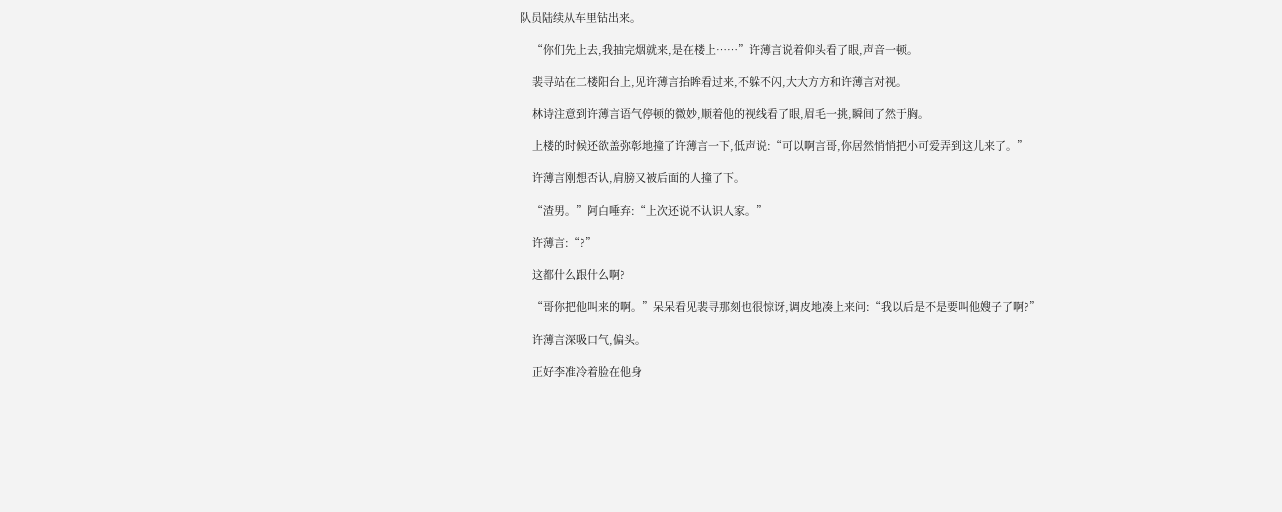队员陆续从车里钻出来。

    “你们先上去,我抽完烟就来,是在楼上……”许薄言说着仰头看了眼,声音一顿。

    裴寻站在二楼阳台上,见许薄言抬眸看过来,不躲不闪,大大方方和许薄言对视。

    林诗注意到许薄言语气停顿的微妙,顺着他的视线看了眼,眉毛一挑,瞬间了然于胸。

    上楼的时候还欲盖弥彰地撞了许薄言一下,低声说:“可以啊言哥,你居然悄悄把小可爱弄到这儿来了。”

    许薄言刚想否认,肩膀又被后面的人撞了下。

    “渣男。”阿白唾弃:“上次还说不认识人家。”

    许薄言:“?”

    这都什么跟什么啊?

    “哥你把他叫来的啊。”呆呆看见裴寻那刻也很惊讶,调皮地凑上来问:“我以后是不是要叫他嫂子了啊?”

    许薄言深吸口气,偏头。

    正好李准冷着脸在他身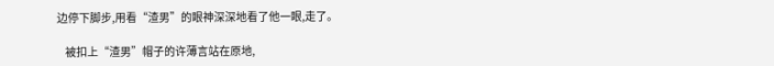边停下脚步,用看“渣男”的眼神深深地看了他一眼,走了。

    被扣上“渣男”帽子的许薄言站在原地,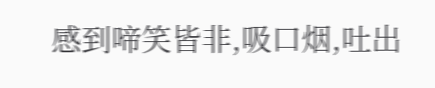感到啼笑皆非,吸口烟,吐出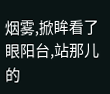烟雾,掀眸看了眼阳台,站那儿的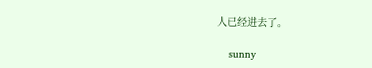人已经进去了。

    sunny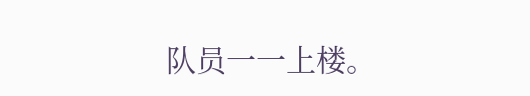队员一一上楼。